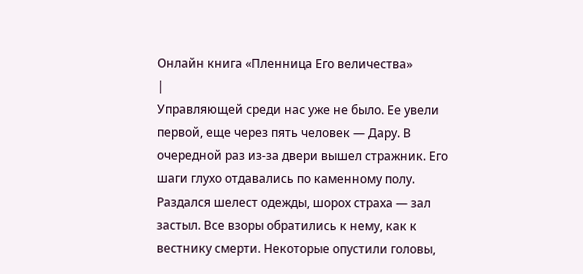Онлайн книга «Пленница Его величества»
|
Управляющей среди нас уже не было. Ее увели первой, еще через пять человек — Дару. В очередной раз из-за двери вышел стражник. Его шаги глухо отдавались по каменному полу. Раздался шелест одежды, шорох страха — зал застыл. Все взоры обратились к нему, как к вестнику смерти. Некоторые опустили головы,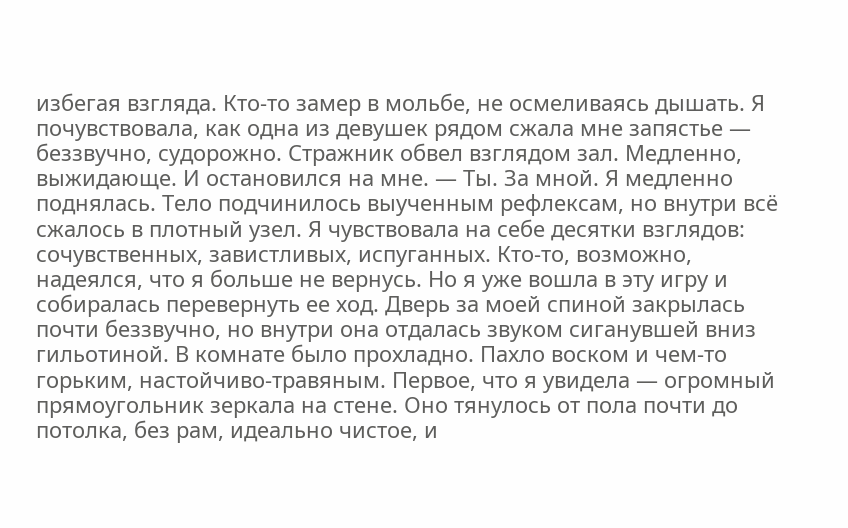избегая взгляда. Кто-то замер в мольбе, не осмеливаясь дышать. Я почувствовала, как одна из девушек рядом сжала мне запястье — беззвучно, судорожно. Стражник обвел взглядом зал. Медленно, выжидающе. И остановился на мне. — Ты. За мной. Я медленно поднялась. Тело подчинилось выученным рефлексам, но внутри всё сжалось в плотный узел. Я чувствовала на себе десятки взглядов: сочувственных, завистливых, испуганных. Кто-то, возможно, надеялся, что я больше не вернусь. Но я уже вошла в эту игру и собиралась перевернуть ее ход. Дверь за моей спиной закрылась почти беззвучно, но внутри она отдалась звуком сиганувшей вниз гильотиной. В комнате было прохладно. Пахло воском и чем-то горьким, настойчиво-травяным. Первое, что я увидела — огромный прямоугольник зеркала на стене. Оно тянулось от пола почти до потолка, без рам, идеально чистое, и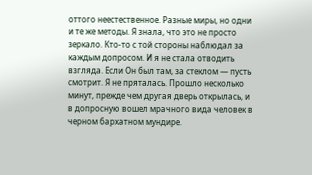оттого неестественное. Разные миры, но одни и те же методы. Я знала, что это не просто зеркало. Кто-то с той стороны наблюдал за каждым допросом. И я не стала отводить взгляда. Если Он был там, за стеклом — пусть смотрит. Я не пряталась. Прошло несколько минут, прежде чем другая дверь открылась, и в допросную вошел мрачного вида человек в черном бархатном мундире.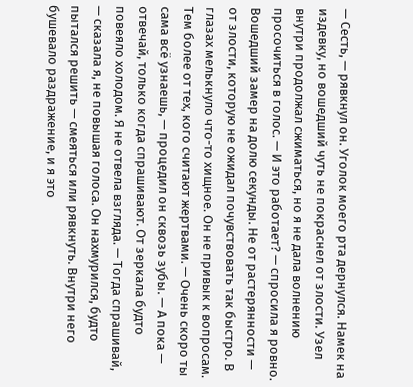— Сесть, — рявкнул он. Уголок моего рта дернулся. Намек на издевку, но вошедший чуть не покраснел от злости. Узел внутри продолжал сжиматься, но я не дала волнению просочиться в голос. — И это работает? — спросила я ровно. Вошедший замер на долю секунды. Не от растерянности — от злости, которую не ожидал почувствовать так быстро. В глазах мелькнуло что-то хищное. Он не привык к вопросам. Тем более от тех, кого считают жертвами. — Очень скоро ты сама всё узнаешь, — процедил он сквозь зубы. — А пока — отвечай, только когда спрашивают. От зеркала будто повеяло холодом. Я не отвела взгляда. — Тогда спрашивай, — сказала я, не повышая голоса. Он нахмурился, будто пытался решить — смеяться или рявкнуть. Внутри него бушевало раздражение, и я это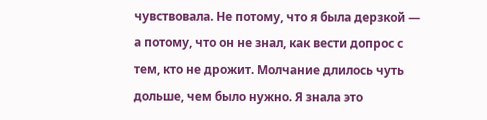чувствовала. Не потому, что я была дерзкой — а потому, что он не знал, как вести допрос с тем, кто не дрожит. Молчание длилось чуть дольше, чем было нужно. Я знала это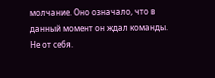молчание. Оно означало, что в данный момент он ждал команды. Не от себя.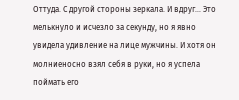Оттуда. С другой стороны зеркала. И вдруг… Это мелькнуло и исчезло за секунду, но я явно увидела удивление на лице мужчины. И хотя он молниеносно взял себя в руки, но я успела поймать его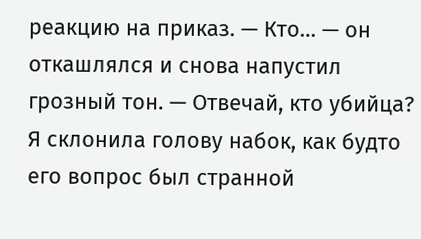реакцию на приказ. — Кто… — он откашлялся и снова напустил грозный тон. — Отвечай, кто убийца? Я склонила голову набок, как будто его вопрос был странной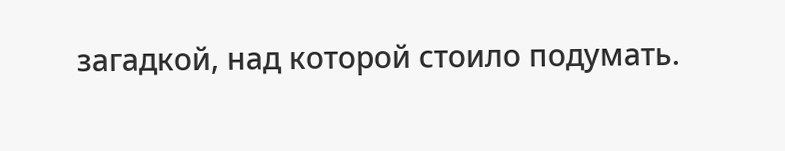загадкой, над которой стоило подумать.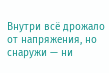Внутри всё дрожало от напряжения, но снаружи — ни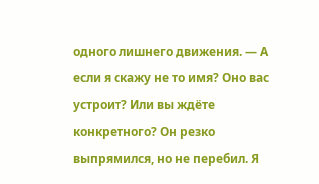одного лишнего движения. — А если я скажу не то имя? Оно вас устроит? Или вы ждёте конкретного? Он резко выпрямился, но не перебил. Я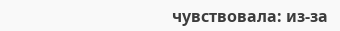чувствовала: из-за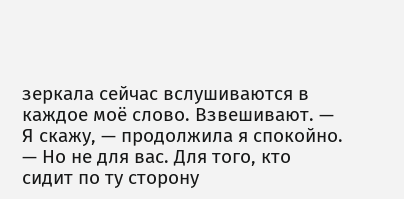зеркала сейчас вслушиваются в каждое моё слово. Взвешивают. — Я скажу, — продолжила я спокойно. — Но не для вас. Для того, кто сидит по ту сторону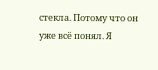стекла. Потому что он уже всё понял. Я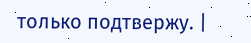только подтвержу. |